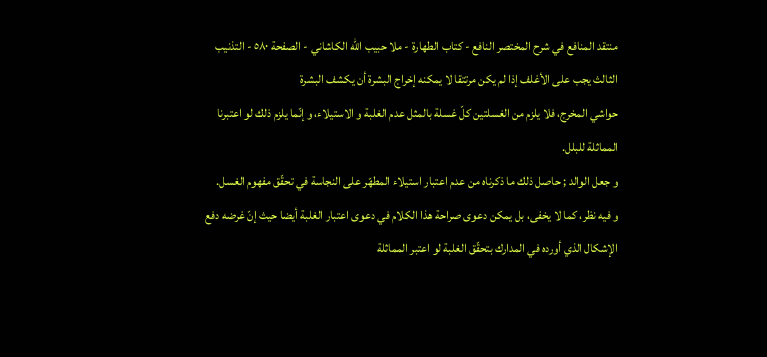منتقد المنافع في شرح المختصر النافع - كتاب الطهارة - ملا حبيب الله الكاشاني - الصفحة ٥٨٠ - التذنيب الثالث يجب على الأغلف إذا لم يكن مرتتقا لا يمكنه إخراج البشرة أن يكشف البشرة
حواشي المخرج، فلا يلزم من الغسلتين كلّ غسلة بالمثل عدم الغلبة و الاستيلاء، و إنّما يلزم ذلك لو اعتبرنا المماثلة للبلل.
و جعل الوالد ; حاصل ذلك ما ذكرناه من عدم اعتبار استيلاء المطهّر على النجاسة في تحقّق مفهوم الغسل.
و فيه نظر، كما لا يخفى، بل يمكن دعوى صراحة هذا الكلام في دعوى اعتبار الغلبة أيضا حيث إنّ غرضه دفع الإشكال الذي أورده في المدارك بتحقّق الغلبة لو اعتبر المماثلة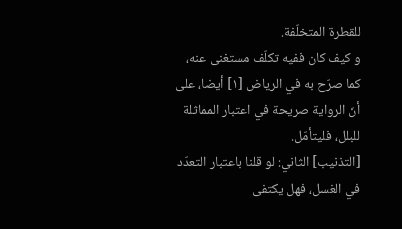للقطرة المتخلّفة.
و كيف كان ففيه تكلّف مستغنى عنه، كما صرّح به في الرياض [١] أيضا، على أنّ الرواية صريحة في اعتبار المماثلة للبلل، فليتأمّل.
[التذنيب] الثاني: لو قلنا باعتبار التعدّد في الغسل، فهل يكتفى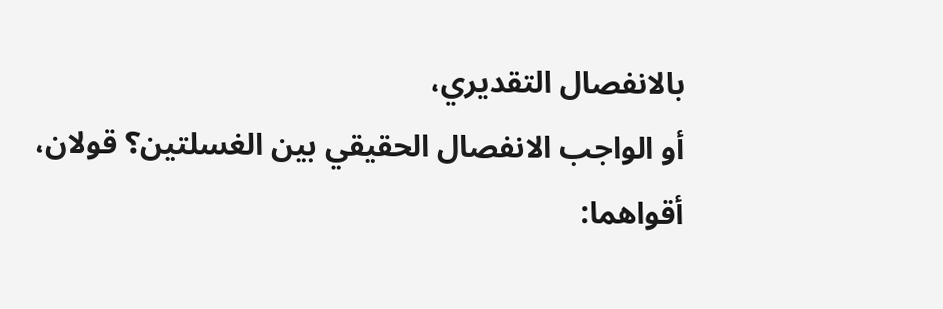بالانفصال التقديري،
أو الواجب الانفصال الحقيقي بين الغسلتين؟ قولان، أقواهما: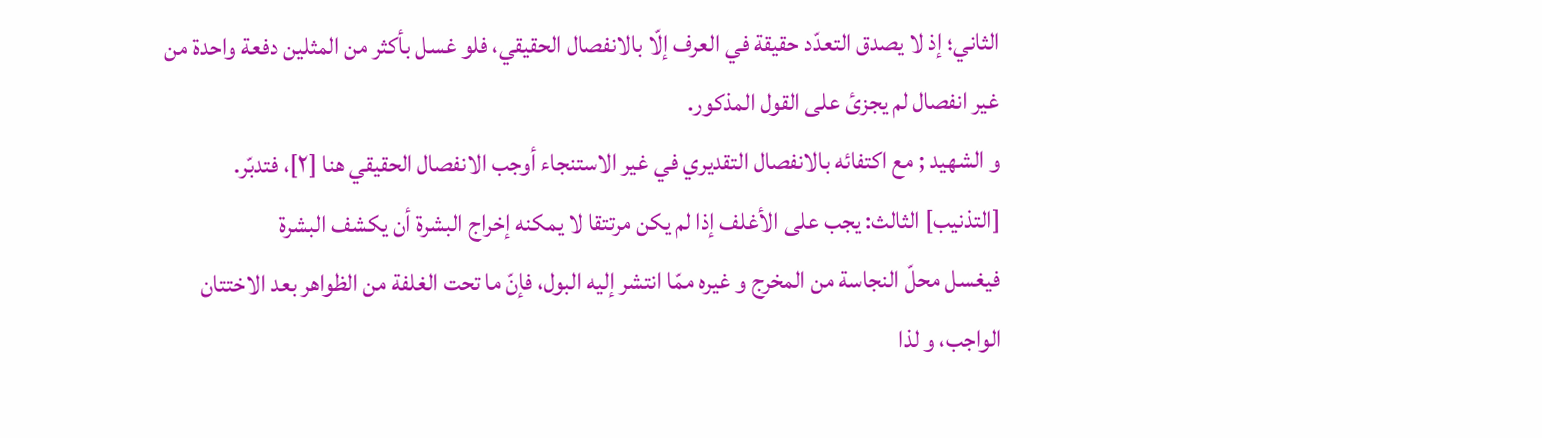الثاني؛ إذ لا يصدق التعدّد حقيقة في العرف إلّا بالانفصال الحقيقي، فلو غسل بأكثر من المثلين دفعة واحدة من غير انفصال لم يجزئ على القول المذكور.
و الشهيد ; مع اكتفائه بالانفصال التقديري في غير الاستنجاء أوجب الانفصال الحقيقي هنا [٢]، فتدبّر.
[التذنيب] الثالث: يجب على الأغلف إذا لم يكن مرتتقا لا يمكنه إخراج البشرة أن يكشف البشرة
فيغسل محلّ النجاسة من المخرج و غيره ممّا انتشر إليه البول، فإنّ ما تحت الغلفة من الظواهر بعد الاختتان الواجب، و لذا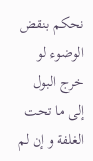نحكم بنقض الوضوء لو خرج البول إلى ما تحت الغلفة و إن لم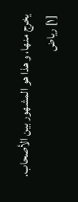يخرج منها، و هذا هو المشهور بين الأصحاب.
[١] رياض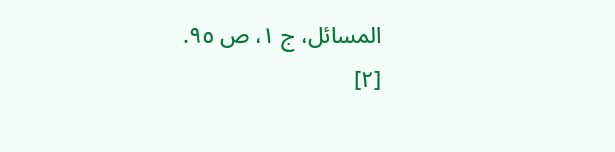المسائل، ج ١، ص ٩٥.
[٢]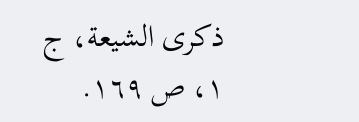ذكرى الشيعة، ج ١، ص ١٦٩.